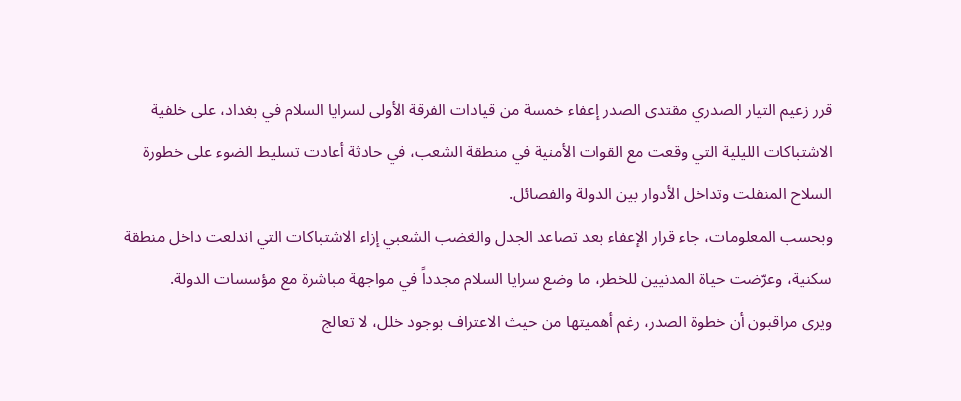قرر زعيم التيار الصدري مقتدى الصدر إعفاء خمسة من قيادات الفرقة الأولى لسرايا السلام في بغداد، على خلفية الاشتباكات الليلية التي وقعت مع القوات الأمنية في منطقة الشعب، في حادثة أعادت تسليط الضوء على خطورة السلاح المنفلت وتداخل الأدوار بين الدولة والفصائل.
وبحسب المعلومات، جاء قرار الإعفاء بعد تصاعد الجدل والغضب الشعبي إزاء الاشتباكات التي اندلعت داخل منطقة سكنية، وعرّضت حياة المدنيين للخطر، ما وضع سرايا السلام مجدداً في مواجهة مباشرة مع مؤسسات الدولة.
ويرى مراقبون أن خطوة الصدر، رغم أهميتها من حيث الاعتراف بوجود خلل، لا تعالج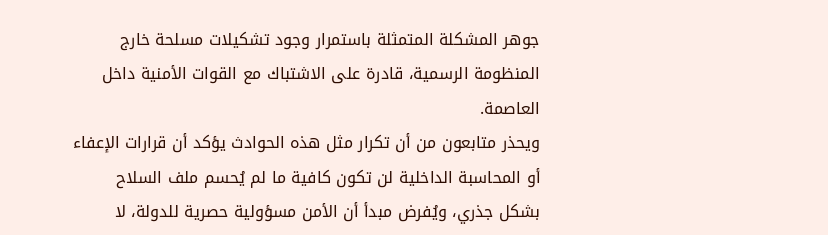جوهر المشكلة المتمثلة باستمرار وجود تشكيلات مسلحة خارج المنظومة الرسمية، قادرة على الاشتباك مع القوات الأمنية داخل العاصمة.
ويحذر متابعون من أن تكرار مثل هذه الحوادث يؤكد أن قرارات الإعفاء أو المحاسبة الداخلية لن تكون كافية ما لم يُحسم ملف السلاح بشكل جذري، ويُفرض مبدأ أن الأمن مسؤولية حصرية للدولة، لا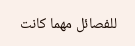للفصائل مهما كانت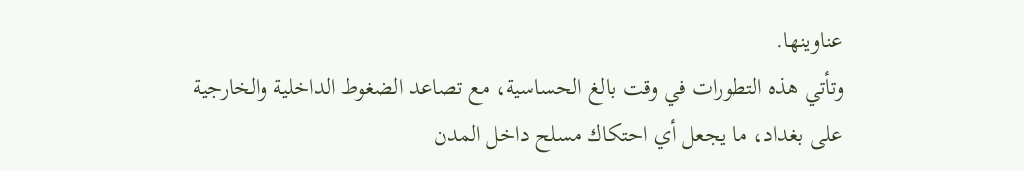عناوينها.
وتأتي هذه التطورات في وقت بالغ الحساسية، مع تصاعد الضغوط الداخلية والخارجية على بغداد، ما يجعل أي احتكاك مسلح داخل المدن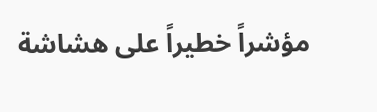مؤشراً خطيراً على هشاشة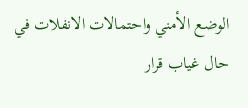الوضع الأمني واحتمالات الانفلات في حال غياب قرار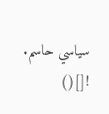سياسي حاسم.
![]()